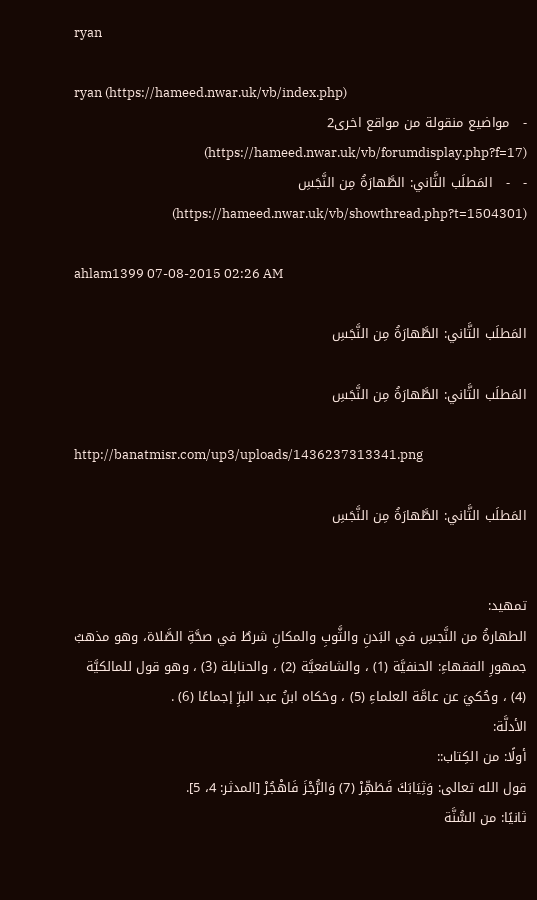ryan

ryan (https://hameed.nwar.uk/vb/index.php)
-   مواضيع منقولة من مواقع اخرى2 (https://hameed.nwar.uk/vb/forumdisplay.php?f=17)
-   -   المَطلَب الثَّاني: الطَّهارَةُ مِن النَّجَسِ (https://hameed.nwar.uk/vb/showthread.php?t=1504301)

ahlam1399 07-08-2015 02:26 AM

المَطلَب الثَّاني: الطَّهارَةُ مِن النَّجَسِ

المَطلَب الثَّاني: الطَّهارَةُ مِن النَّجَسِ

http://banatmisr.com/up3/uploads/1436237313341.png

المَطلَب الثَّاني: الطَّهارَةُ مِن النَّجَسِ


تمهيد:
الطهارةُ من النَّجسِ في البَدنِ والثَّوبِ والمكانِ شرطٌ في صحَّةِ الصَّلاة، وهو مذهبُ جمهورِ الفقهاءِ: الحنفيَّة (1) ، والشافعيَّة (2) ، والحنابلة (3) ، وهو قول للمالكيَّة (4) ، وحُكيَ عن عامَّة العلماءِ (5) ، وحَكاه ابنُ عبد البرِّ إجماعًا (6) .
الأدلَّة:
أولًا: من الكِتاب::
قول الله تعالى: وَثِيَابَكَ فَطَهِّرْ (7) وَالرُّجْزَ فَاهْجُرْ [المدثر: 4، 5].
ثانيًا: من السُّنَّة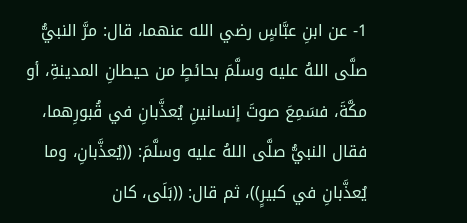1- عن ابنِ عبَّاسٍ رضي الله عنهما، قال: مرَّ النبيُّ صلَّى اللهُ عليه وسلَّمَ بحائطٍ من حيطانِ المدينةِ، أو مكَّةَ، فسَمِعَ صوتَ إنسانينِ يُعذَّبانِ في قُبورِهما، فقال النبيُّ صلَّى اللهُ عليه وسلَّمَ: ((يُعذَّبانِ، وما يُعذَّبانِ في كبيرٍ))، ثم قال: ((بَلَى، كان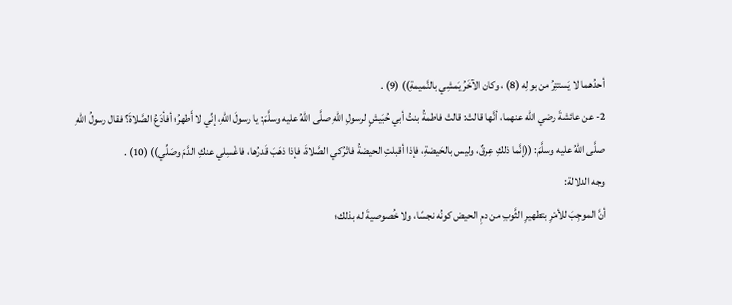أحدُهما لا يَستتِرُ من بولِه (8) ، وكان الآخَرُ يَمشِي بالنَّميمةِ)) (9) .
2- عن عائشةَ رضي الله عنهما، أنَّها قالتْ: قالتْ فاطمةُ بنتُ أبي حُبَيشٍ لرسولِ اللهِ صلَّى اللهُ عليه وسلَّمَ: يا رسولَ اللهِ، إنِّي لا أَطهرُ؛ أفأدَعُ الصَّلاةَ؟ فقال رسولُ اللهِ صلَّى اللهُ عليه وسلَّمَ: ((إنَّما ذلكِ عِرقٌ، وليس بالحَيضةِ، فإذا أقبلتِ الحيضةُ فاتْرُكي الصَّلاةَ، فإذا ذهَبَ قَدرُها، فاغْسِلي عنكِ الدَّمَ وصَلِّي)) (10) .
وجه الدلالة:
أنَّ الموجِبَ للأمْرِ بتطهيرِ الثَّوبِ من دمِ الحيض كونُه نجسًا، ولا خُصوصيةَ له بذلك؛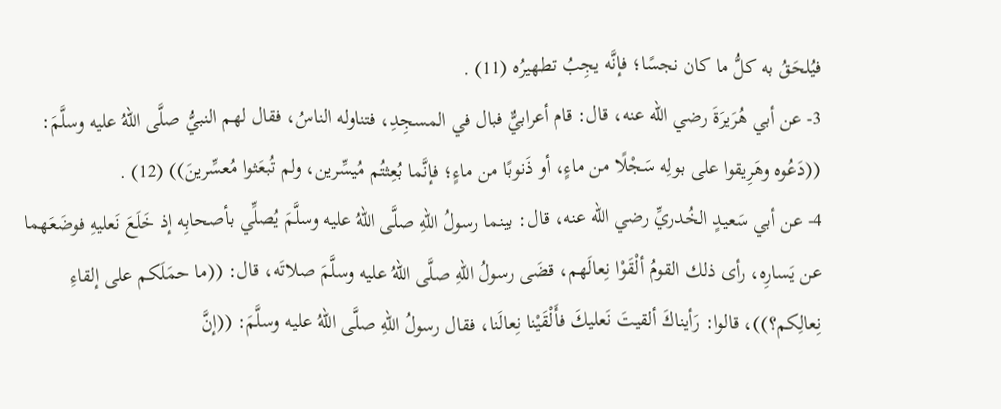فيُلحَقُ به كلُّ ما كان نجسًا؛ فإنَّه يجِبُ تطهيرُه (11) .
3- عن أبي هُرَيرَةَ رضي الله عنه، قال: قام أعرابيٌّ فبال في المسجِدِ، فتناوله الناسُ، فقال لهم النبيُّ صلَّى اللهُ عليه وسلَّمَ: ((دَعُوه وهَرِيقوا على بولِه سَجْلًا من ماءٍ، أو ذَنوبًا من ماءٍ؛ فإنَّما بُعِثتُم مُيسِّرين، ولم تُبعَثوا مُعسِّرينَ)) (12) .
4- عن أبي سَعيدٍ الخُدريِّ رضي الله عنه، قال: بينما رسولُ اللهِ صلَّى اللهُ عليه وسلَّمَ يُصلِّي بأصحابِه إذ خَلَعَ نَعليهِ فوضَعَهما عن يَسارِه، رأى ذلك القومُ ألْقَوْا نِعالَهم، قضَى رسولُ اللهِ صلَّى اللهُ عليه وسلَّمَ صلاتَه، قال: ((ما حمَلَكم على إلقاءِ نِعالِكم؟))، قالوا: رَأيناكَ ألقيتَ نَعليكَ فأَلْقَيْنا نِعالَنا، فقال رسولُ اللهِ صلَّى اللهُ عليه وسلَّمَ: ((إنَّ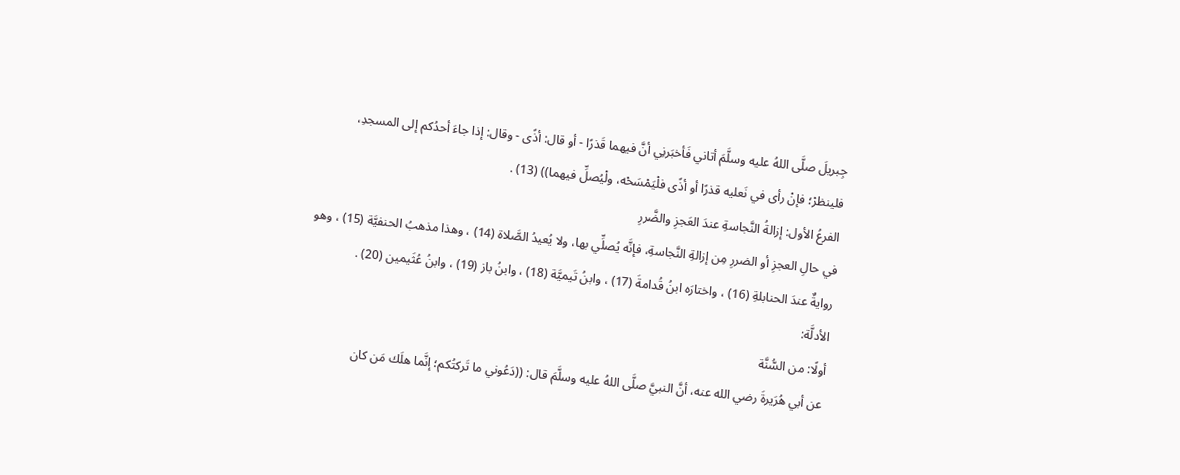جِبريلَ صلَّى اللهُ عليه وسلَّمَ أتاني فَأخبَرنِي أنَّ فيهما قَذرًا - أو قال: أذًى - وقال: إذا جاءَ أحدُكم إلى المسجدِ، فلينظرْ؛ فإنْ رأى في نَعليه قذرًا أو أذًى فلْيَمْسَحْه، ولْيُصلِّ فيهما)) (13) .
الفرعُ الأول: إزالةُ النَّجاسةِ عندَ العَجزِ والضَّررِ
في حالِ العجزِ أو الضررِ مِن إزالةِ النَّجاسةِ، فإنَّه يُصلِّي بها، ولا يُعيدُ الصَّلاة (14) ، وهذا مذهبُ الحنفيَّة (15) ، وهو روايةٌ عندَ الحنابلةِ (16) ، واختارَه ابنُ قُدامةَ (17) ، وابنُ تَيميَّة (18) ، وابنُ باز (19) ، وابنُ عُثَيمين (20) .
الأدلَّة:
أولًا: من السُّنَّة
عن أبي هُرَيرةَ رضي الله عنه، أنَّ النبيَّ صلَّى اللهُ عليه وسلَّمَ قال: ((دَعُوني ما تَركتُكم؛ إنَّما هلَك مَن كان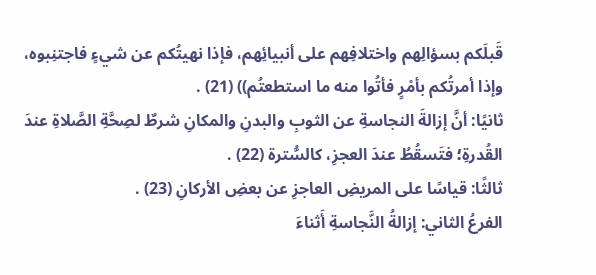قَبلَكم بسؤالِهم واختلافِهم على أنبيائِهم، فإذا نهيتُكم عن شيءٍ فاجتنِبوه، وإذا أمرتُكم بأمْرٍ فأتُوا منه ما استطعتُم)) (21) .
ثانيًا: أنَّ إزالةَ النجاسةِ عن الثوبِ والبدنِ والمكانِ شرطٌ لصِحَّةِ الصَّلاةِ عندَ القُدرةِ؛ فتَسقُطُ عندَ العجزِ، كالسُّترة (22) .
ثالثًا: قياسًا على المريضِ العاجزِ عن بعضِ الأركانِ (23) .
الفرعُ الثاني: إزالةُ النَّجاسةِ أَثناءَ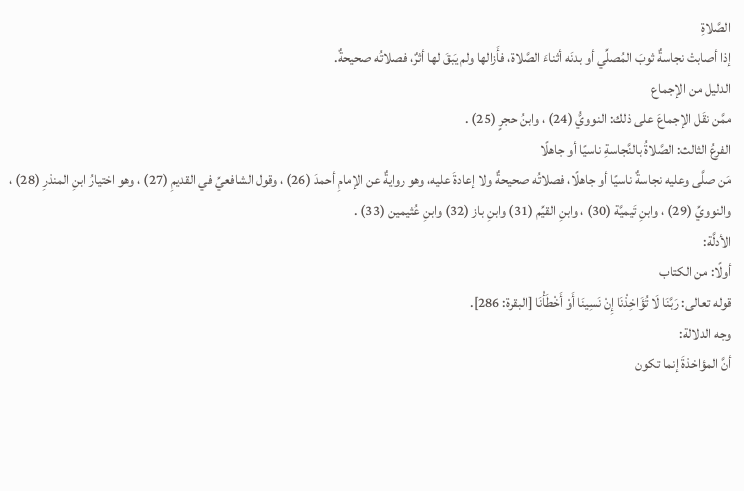الصَّلاةِ
إذا أصابتْ نجاسةٌ ثوبَ المُصلِّي أو بدنَه أثناءَ الصَّلاة، فأَزالها ولم يَبقَ لها أثرٌ، فصلاتُه صحيحةٌ.
الدليل من الإجماع
ممَّن نقَل الإجماعَ على ذلك: النوويُّ (24) ، وابنُ حجرٍ (25) .
الفرعُ الثالث: الصَّلاةُ بالنَّجاسةِ ناسيًا أو جاهلًا
مَن صلَّى وعليه نجاسةٌ ناسيًا أو جاهلًا، فصلاتُه صحيحةٌ ولا إعادةَ عليه، وهو روايةٌ عن الإمامِ أحمدَ (26) ، وقول الشافعيِّ في القديمِ (27) ، وهو اختيارُ ابنِ المنذرِ (28) ، والنوويِّ (29) ، وابنِ تَيميَّة (30) ، وابنِ القيِّم (31) وابنِ باز (32) وابنِ عُثيمين (33) .
الأدلَّة:
أولًا: من الكتاب
قوله تعالى: رَبَّنَا لَا تُؤَاخِذْنَا إِنْ نَسِينَا أَوْ أَخْطَأْنَا [البقرة: 286].
وجه الدلالة:
أنَّ المؤاخذةَ إنما تكون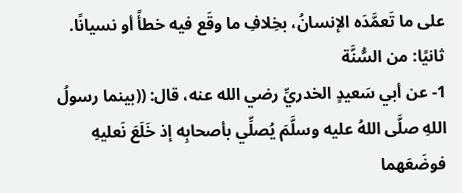على ما تَعمَّدَه الإنسانُ، بخِلافِ ما وقَع فيه خطأً أو نسيانًا.
ثانيًا: من السُّنَّة
1- عن أبي سَعيدٍ الخدريِّ رضي الله عنه، قال: ((بينما رسولُ اللهِ صلَّى اللهُ عليه وسلَّمَ يُصلِّي بأصحابِه إذ خَلَعَ نَعليهِ فوضَعَهما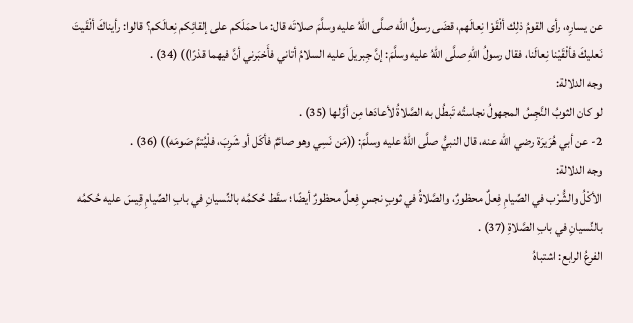عن يسارِه، رأى القومُ ذلِك ألْقَوْا نِعالَهم، قضَى رسولُ الله صلَّى اللهُ عليه وسلَّمَ صلاتَه قال: ما حمَلَكم على إلقائِكم نِعالَكم؟ قالوا: رأيناكَ ألْقَيتَ نَعليكَ فألْقَيْنا نِعالَنا، فقال رسولُ اللهِ صلَّى اللهُ عليه وسلَّمَ: إنَّ جِبريلَ عليه السلامُ أتاني فأَخبَرني أنَّ فيهما قذرًا)) (34) .
وجه الدلالة:
لو كان الثوبُ النَّجِسُ المجهولُ نجاستُه تَبطُل به الصَّلاةُ لأعادَها مِن أوَّلها (35) .
2- عن أبي هُرَيرَة رضي الله عنه، قال النبيُّ صلَّى اللهُ عليه وسلَّمَ: ((مَن نَسِي وهو صائمٌ فأكَل أو شَرِبَ، فلْيُتمَّ صَومَه)) (36) .
وجه الدلالة:
الأكْلُ والشُّرْب في الصِّيامِ فِعلٌ محظورٌ، والصَّلاةُ في ثوبٍ نجسٍ فِعلٌ محظورٌ أيضًا؛ سقَط حُكمُه بالنِّسيانِ في بابِ الصِّيامِ قِيسَ عليه حُكمُه بالنِّسيانِ في بابِ الصَّلاةِ (37) .
الفرعُ الرابع: اشتباهُ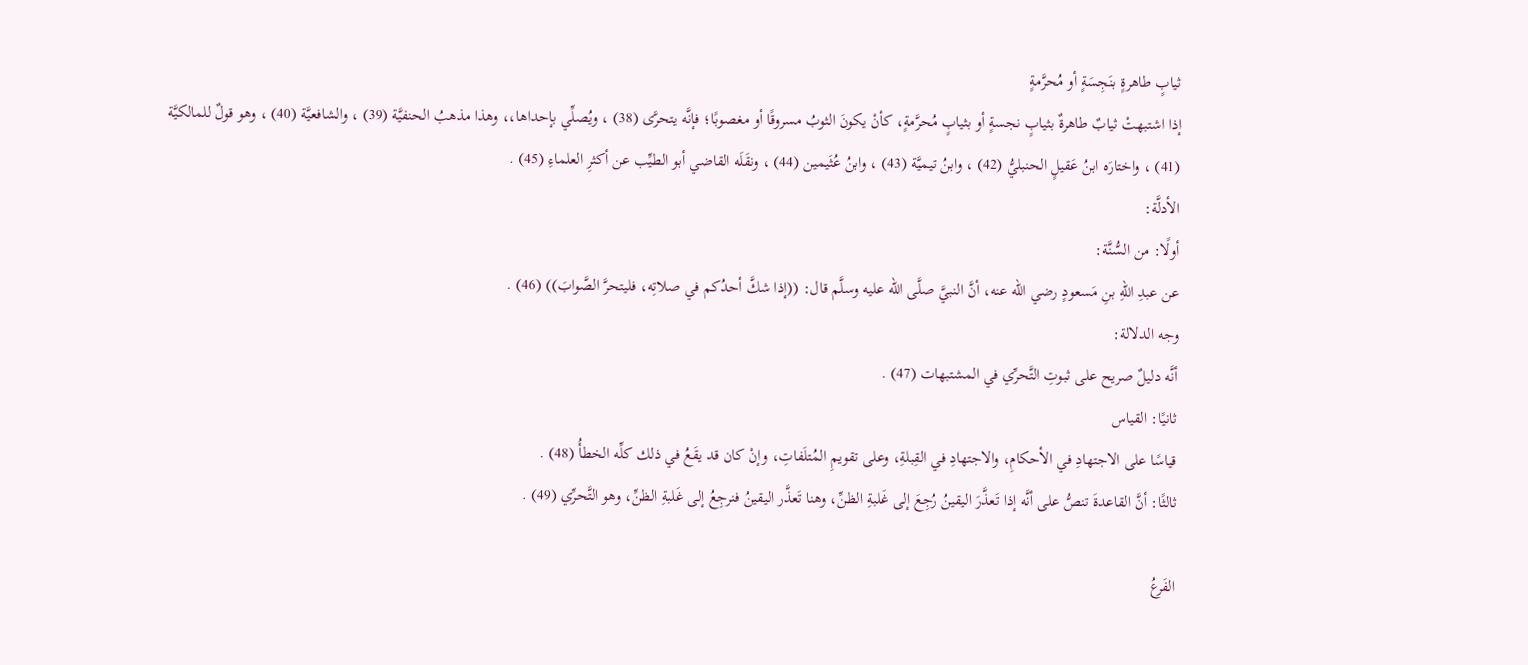ثيابٍ طاهرةٍ بنَجِسَةٍ أو مُحرَّمةٍ
إذا اشتبهتْ ثيابٌ طاهرةٌ بثيابٍ نجسةٍ أو بثيابٍ مُحرَّمةٍ، كأنْ يكونَ الثوبُ مسروقًا أو مغصوبًا؛ فإنَّه يتحرَّى (38) ، ويُصلِّي بإحداها،، وهذا مذهبُ الحنفيَّة (39) ، والشافعيَّة (40) ، وهو قولٌ للمالكيَّة (41) ، واختارَه ابنُ عَقيلٍ الحنبليُّ (42) ، وابنُ تيميَّة (43) ، وابنُ عُثَيمين (44) ، ونقَلَه القاضي أبو الطيِّب عن أكثرِ العلماءِ (45) .
الأدلَّة:
أولًا: من السُّنَّة:
عن عبدِ اللهِ بنِ مَسعودٍ رضي الله عنه، أنَّ النبيَّ صلَّى الله عليه وسلَّم قال: ((إذا شكَّ أحدُكم في صلاتِه، فليتحرَّ الصَّوابَ)) (46) .
وجه الدلالة:
أنَّه دليلٌ صريح على ثبوتِ التَّحرِّي في المشتبهات (47) .
ثانيًا: القياس
قياسًا على الاجتهادِ في الأحكامِ، والاجتهادِ في القِبلةِ، وعلى تقويمِ المُتلَفاتِ، وإنْ كان قد يقَعُ في ذلك كلِّه الخطأُ (48) .
ثالثًا: أنَّ القاعدةَ تنصُّ على أنَّه إذا تَعذَّرَ اليقينُ رُجِعَ إلى غَلبةِ الظنِّ، وهنا تَعذَّر اليقينُ فنرجِعُ إلى غَلبةِ الظنِّ، وهو التَّحرِّي (49) .

الفَرعُ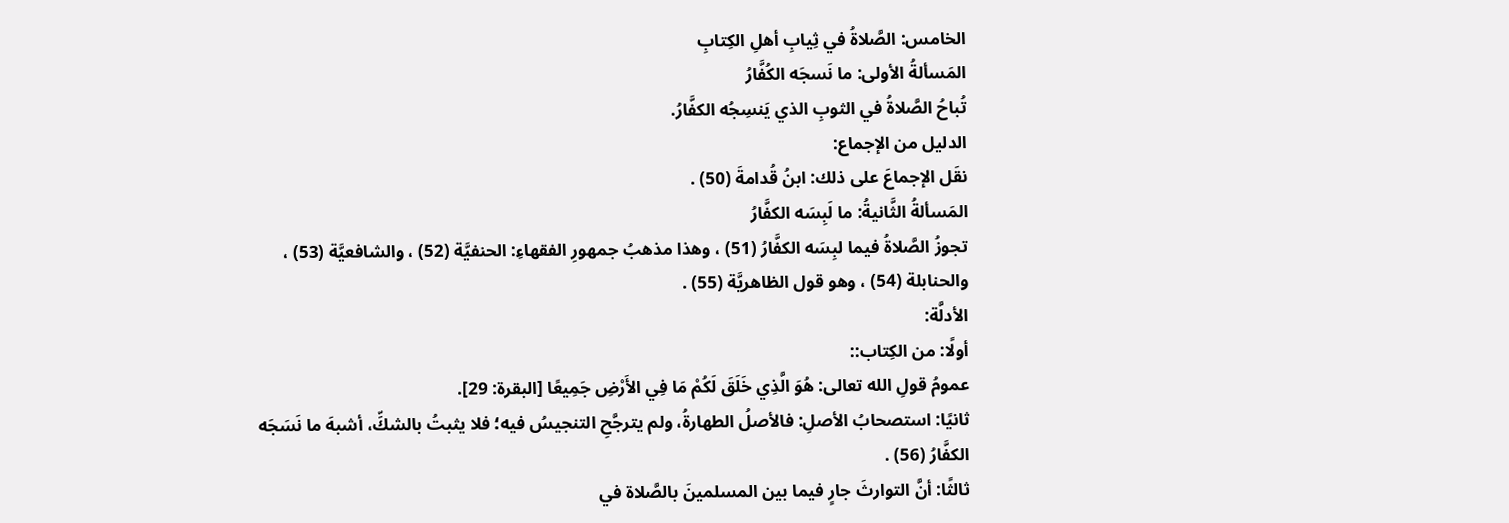الخامس: الصَّلاةُ في ثِيابِ أهلِ الكِتابِ
المَسألةُ الأولى: ما نَسجَه الكُفَّارُ
تُباحُ الصَّلاةُ في الثوبِ الذي يَنسِجُه الكفَّارُ.
الدليل من الإجماع:
نقَل الإجماعَ على ذلك: ابنُ قُدامةَ (50) .
المَسألةُ الثَّانيةُ: ما لَبِسَه الكفَّارُ
تجوزُ الصَّلاةُ فيما لبِسَه الكفَّارُ (51) ، وهذا مذهبُ جمهورِ الفقهاءِ: الحنفيَّة (52) ، والشافعيَّة (53) ، والحنابلة (54) ، وهو قول الظاهريَّة (55) .
الأدلَّة:
أولًا: من الكِتاب::
عمومُ قولِ الله تعالى: هُوَ الَّذِي خَلَقَ لَكُمْ مَا فِي الأَرْضِ جَمِيعًا [البقرة: 29].
ثانيًا: استصحابُ الأصلِ: فالأصلُ الطهارةُ، ولم يترجَّحِ التنجيسُ فيه؛ فلا يثبتُ بالشكِّ، أشبهَ ما نَسَجَه الكفَّارُ (56) .
ثالثًا: أنَّ التوارثَ جارٍ فيما بين المسلمينَ بالصَّلاة في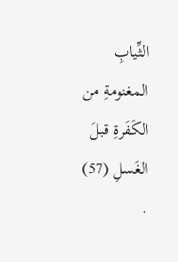الثِّيابِ المغنومةِ من الكَفَرةِ قبلَ الغَسلِ (57) .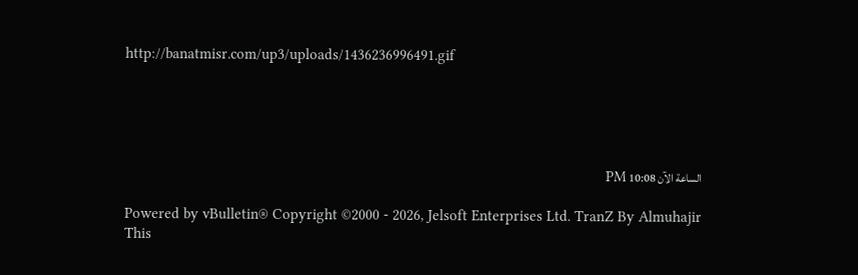http://banatmisr.com/up3/uploads/1436236996491.gif





الساعة الآن 10:08 PM

Powered by vBulletin® Copyright ©2000 - 2026, Jelsoft Enterprises Ltd. TranZ By Almuhajir
This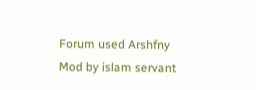Forum used Arshfny Mod by islam servant